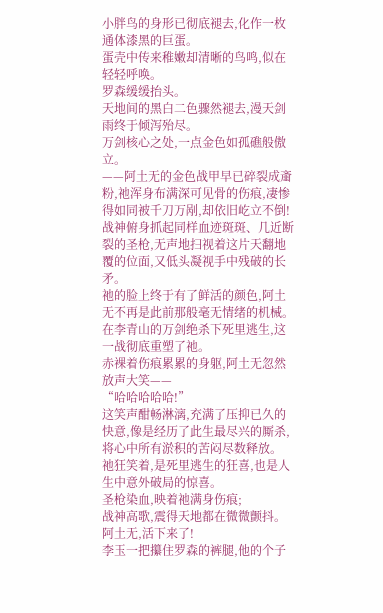小胖鸟的身形已彻底褪去,化作一枚通体漆黑的巨蛋。
蛋壳中传来稚嫩却清晰的鸟鸣,似在轻轻呼唤。
罗森缓缓抬头。
天地间的黑白二色骤然褪去,漫天剑雨终于倾泻殆尽。
万剑核心之处,一点金色如孤礁般傲立。
——阿土无的金色战甲早已碎裂成齑粉,祂浑身布满深可见骨的伤痕,凄惨得如同被千刀万剐,却依旧屹立不倒!
战神俯身抓起同样血迹斑斑、几近断裂的圣枪,无声地扫视着这片天翻地覆的位面,又低头凝视手中残破的长矛。
祂的脸上终于有了鲜活的颜色,阿土无不再是此前那般毫无情绪的机械。
在李青山的万剑绝杀下死里逃生,这一战彻底重塑了祂。
赤裸着伤痕累累的身躯,阿土无忽然放声大笑——
“哈哈哈哈哈!”
这笑声酣畅淋漓,充满了压抑已久的快意,像是经历了此生最尽兴的厮杀,将心中所有淤积的苦闷尽数释放。
祂狂笑着,是死里逃生的狂喜,也是人生中意外破局的惊喜。
圣枪染血,映着祂满身伤痕;
战神高歌,震得天地都在微微颤抖。
阿土无,活下来了!
李玉一把攥住罗森的裤腿,他的个子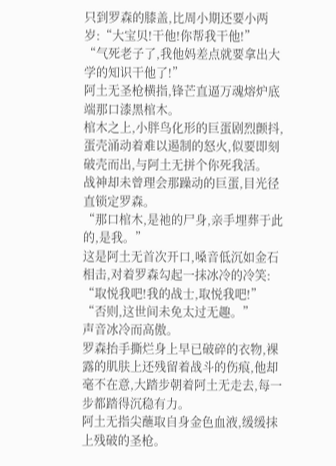只到罗森的膝盖,比周小期还要小两岁:“大宝贝!干他!你帮我干他!”
“气死老子了,我他妈差点就要拿出大学的知识干他了!”
阿土无圣枪横指,锋芒直逼万魂熔炉底端那口漆黑棺木。
棺木之上,小胖鸟化形的巨蛋剧烈颤抖,蛋壳涌动着难以遏制的怒火,似要即刻破壳而出,与阿土无拼个你死我活。
战神却未曾理会那躁动的巨蛋,目光径直锁定罗森。
“那口棺木,是祂的尸身,亲手埋葬于此的,是我。”
这是阿土无首次开口,嗓音低沉如金石相击,对着罗森勾起一抹冰冷的冷笑:
“取悦我吧!我的战士,取悦我吧!”
“否则,这世间未免太过无趣。”
声音冰冷而高傲。
罗森抬手撕烂身上早已破碎的衣物,裸露的肌肤上还残留着战斗的伤痕,他却毫不在意,大踏步朝着阿土无走去,每一步都踏得沉稳有力。
阿土无指尖蘸取自身金色血液,缓缓抹上残破的圣枪。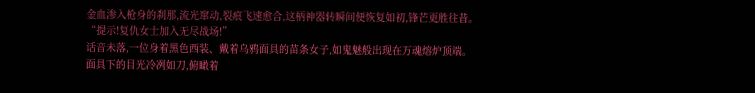金血渗入枪身的刹那,流光窜动,裂痕飞速愈合,这柄神器转瞬间便恢复如初,锋芒更胜往昔。
“提示!复仇女士加入无尽战场!”
话音未落,一位身着黑色西装、戴着乌鸦面具的苗条女子,如鬼魅般出现在万魂熔炉顶端。
面具下的目光冷冽如刀,俯瞰着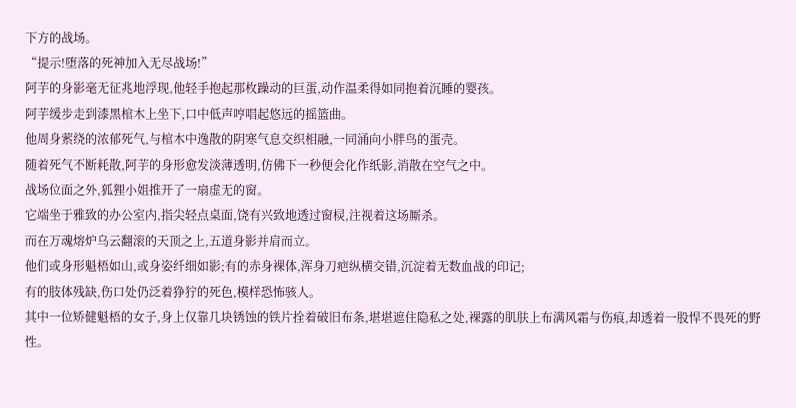下方的战场。
“提示!堕落的死神加入无尽战场!”
阿芋的身影毫无征兆地浮现,他轻手抱起那枚躁动的巨蛋,动作温柔得如同抱着沉睡的婴孩。
阿芋缓步走到漆黑棺木上坐下,口中低声哼唱起悠远的摇篮曲。
他周身萦绕的浓郁死气,与棺木中逸散的阴寒气息交织相融,一同涌向小胖鸟的蛋壳。
随着死气不断耗散,阿芋的身形愈发淡薄透明,仿佛下一秒便会化作纸影,消散在空气之中。
战场位面之外,狐狸小姐推开了一扇虚无的窗。
它端坐于雅致的办公室内,指尖轻点桌面,饶有兴致地透过窗棂,注视着这场厮杀。
而在万魂熔炉乌云翻滚的天顶之上,五道身影并肩而立。
他们或身形魁梧如山,或身姿纤细如影;有的赤身裸体,浑身刀疤纵横交错,沉淀着无数血战的印记;
有的肢体残缺,伤口处仍泛着狰狞的死色,模样恐怖骇人。
其中一位矫健魁梧的女子,身上仅靠几块锈蚀的铁片拴着破旧布条,堪堪遮住隐私之处,裸露的肌肤上布满风霜与伤痕,却透着一股悍不畏死的野性。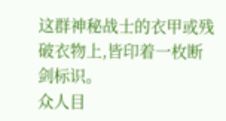这群神秘战士的衣甲或残破衣物上,皆印着一枚断剑标识。
众人目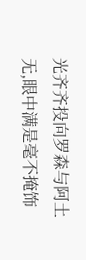光齐齐投向罗森与阿土无,眼中满是毫不掩饰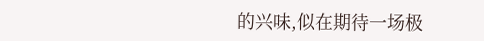的兴味,似在期待一场极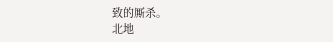致的厮杀。
北地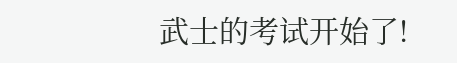武士的考试开始了!